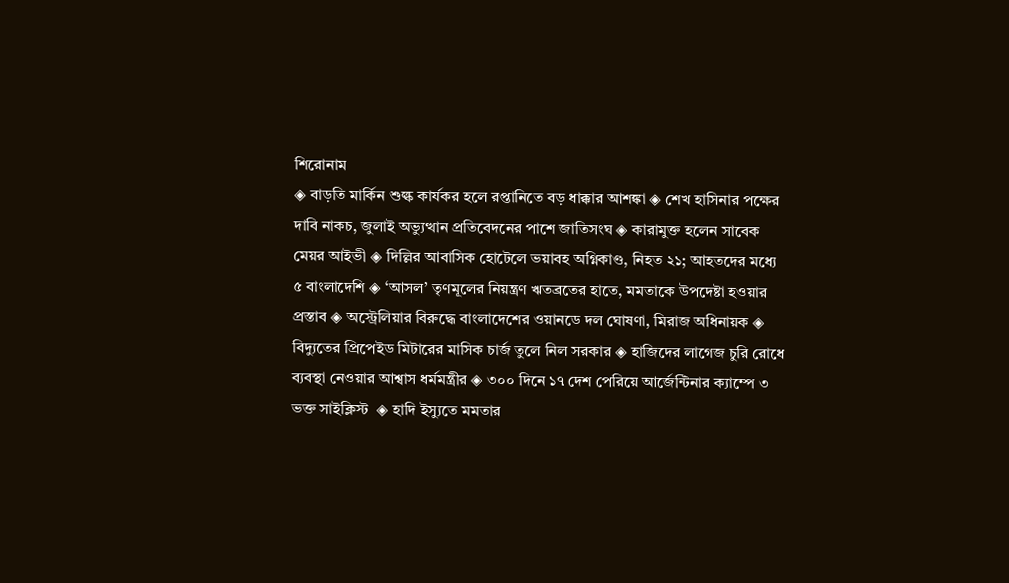শিরোনাম
◈ বাড়তি মার্কিন শুল্ক কার্যকর হলে রপ্তানিতে বড় ধাক্কার আশঙ্কা ◈ শেখ হাসিনার পক্ষের দাবি নাকচ, জুলাই অভ্যুত্থান প্রতিবেদনের পাশে জাতিসংঘ ◈ কারামুক্ত হলেন সাবেক মেয়র আইভী ◈ দিল্লির আবাসিক হোটেলে ভয়াবহ অগ্নিকাণ্ড, নিহত ২১; আহতদের মধ্যে ৫ বাংলাদেশি ◈ ‘আসল’ তৃণমূলের নিয়ন্ত্রণ ঋতব্রতের হাতে, মমতাকে উপদেষ্টা হওয়ার প্রস্তাব ◈ অস্ট্রেলিয়ার বিরু‌দ্ধে বাংলা‌দে‌শের ওয়ান‌ডে দল ঘোষণা, মিরাজ অ‌ধিনায়ক ◈ বিদ্যুতের প্রিপেইড মিটারের মাসিক চার্জ তুলে নিল সরকার ◈ হাজিদের লাগেজ চুরি রোধে ব্যবস্থা নেওয়ার আশ্বাস ধর্মমন্ত্রীর ◈ ৩০০ দিনে ১৭ দেশ পেরিয়ে আর্জেন্টিনার ক্যাম্পে ৩ ভক্ত সাইক্লিস্ট  ◈ হাদি ইস্যুতে মমতার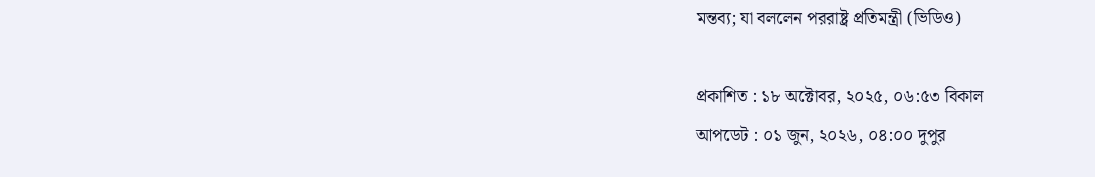মন্তব্য; যা বললেন পররাষ্ট্র প্রতিমন্ত্রী (ভিডিও)

প্রকাশিত : ১৮ অক্টোবর, ২০২৫, ০৬:৫৩ বিকাল
আপডেট : ০১ জুন, ২০২৬, ০৪:০০ দুপুর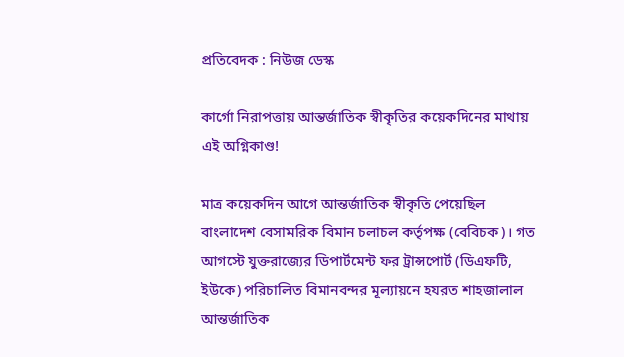প্রতিবেদক : নিউজ ডেস্ক

কার্গো নিরাপত্তায় আন্তর্জাতিক স্বীকৃতির কয়েকদিনের মাথায় এই অগ্নিকাণ্ড!

মাত্র কয়েকদিন আগে আন্তর্জাতিক স্বীকৃতি পেয়েছিল বাংলাদেশ বেসামরিক বিমান চলাচল কর্তৃপক্ষ (বেবিচক)। গত আগস্টে যুক্তরাজ্যের ডিপার্টমেন্ট ফর ট্রান্সপোর্ট (ডিএফটি, ইউকে) পরিচালিত বিমানবন্দর মূল্যায়নে হযরত শাহজালাল আন্তর্জাতিক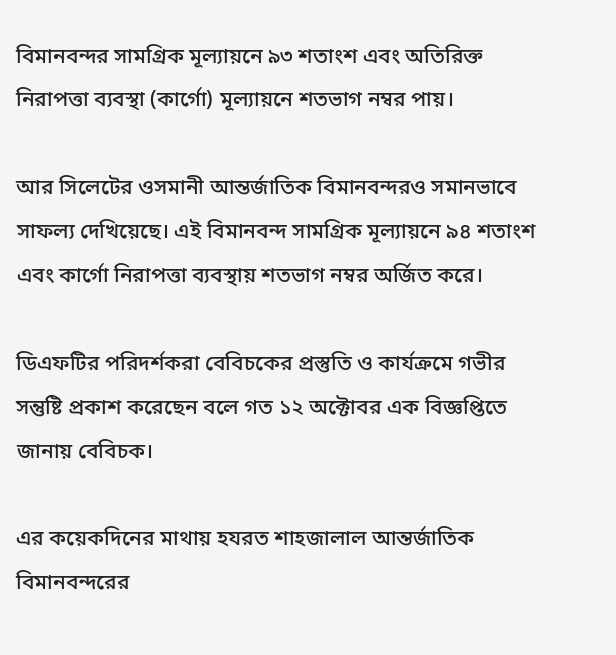বিমানবন্দর সামগ্রিক মূল্যায়নে ৯৩ শতাংশ এবং অতিরিক্ত নিরাপত্তা ব্যবস্থা (কার্গো) মূল্যায়নে শতভাগ নম্বর পায়।

আর সিলেটের ওসমানী আন্তর্জাতিক বিমানবন্দরও সমানভাবে সাফল্য দেখিয়েছে। এই বিমানবন্দ সামগ্রিক মূল্যায়নে ৯৪ শতাংশ এবং কার্গো নিরাপত্তা ব্যবস্থায় শতভাগ নম্বর অর্জিত করে।

ডিএফটির পরিদর্শকরা বেবিচকের প্রস্তুতি ও কার্যক্রমে গভীর সন্তুষ্টি প্রকাশ করেছেন বলে গত ১২ অক্টোবর এক বিজ্ঞপ্তিতে জানায় বেবিচক।

এর কয়েকদিনের মাথায় হযরত শাহজালাল আন্তর্জাতিক বিমানবন্দরের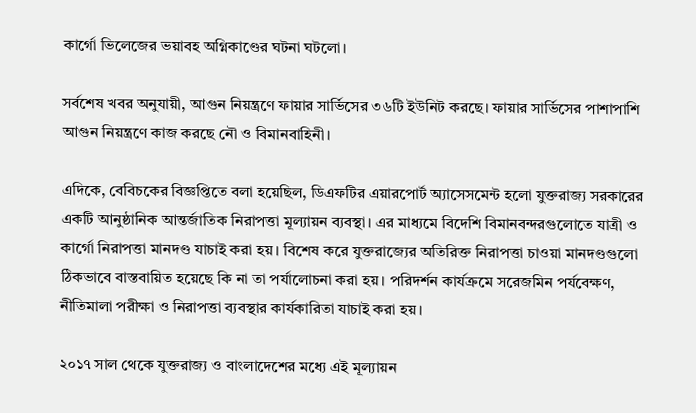কার্গো ভিলেজের ভয়াবহ অগ্নিকাণ্ডের ঘটনা ঘটলো।

সর্বশেষ খবর অনুযায়ী, আগুন নিয়ন্ত্রণে ফায়ার সার্ভিসের ৩৬টি ইউনিট করছে। ফায়ার সার্ভিসের পাশাপাশি আগুন নিয়ন্ত্রণে কাজ করছে নৌ ও বিমানবাহিনী।

এদিকে, বেবিচকের বিজ্ঞপ্তিতে বলা হয়েছিল, ডিএফটির এয়ারপোর্ট অ্যাসেসমেন্ট হলো যুক্তরাজ্য সরকারের একটি আনুষ্ঠানিক আন্তর্জাতিক নিরাপত্তা মূল্যায়ন ব্যবস্থা। এর মাধ্যমে বিদেশি বিমানবন্দরগুলোতে যাত্রী ও কার্গো নিরাপত্তা মানদণ্ড যাচাই করা হয়। বিশেষ করে যুক্তরাজ্যের অতিরিক্ত নিরাপত্তা চাওয়া মানদণ্ডগুলো ঠিকভাবে বাস্তবায়িত হয়েছে কি না তা পর্যালোচনা করা হয়। পরিদর্শন কার্যক্রমে সরেজমিন পর্যবেক্ষণ, নীতিমালা পরীক্ষা ও নিরাপত্তা ব্যবস্থার কার্যকারিতা যাচাই করা হয়।

২০১৭ সাল থেকে যুক্তরাজ্য ও বাংলাদেশের মধ্যে এই মূল্যায়ন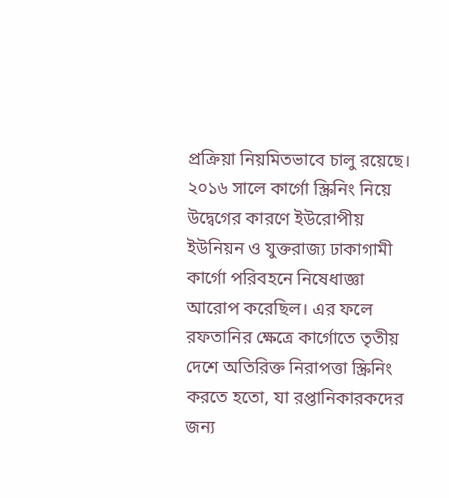প্রক্রিয়া নিয়মিতভাবে চালু রয়েছে। ২০১৬ সালে কার্গো স্ক্রিনিং নিয়ে উদ্বেগের কারণে ইউরোপীয় ইউনিয়ন ও যুক্তরাজ্য ঢাকাগামী কার্গো পরিবহনে নিষেধাজ্ঞা আরোপ করেছিল। এর ফলে রফতানির ক্ষেত্রে কার্গোতে তৃতীয় দেশে অতিরিক্ত নিরাপত্তা স্ক্রিনিং করতে হতো, যা রপ্তানিকারকদের জন্য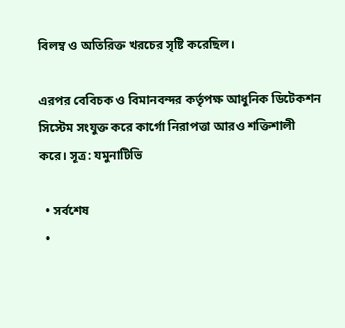বিলম্ব ও অতিরিক্ত খরচের সৃষ্টি করেছিল।

এরপর বেবিচক ও বিমানবন্দর কর্তৃপক্ষ আধুনিক ডিটেকশন সিস্টেম সংযুক্ত করে কার্গো নিরাপত্তা আরও শক্তিশালী করে। সূত্র: যমুনাটিভি

  • সর্বশেষ
  •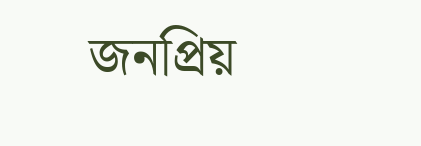জনপ্রিয়